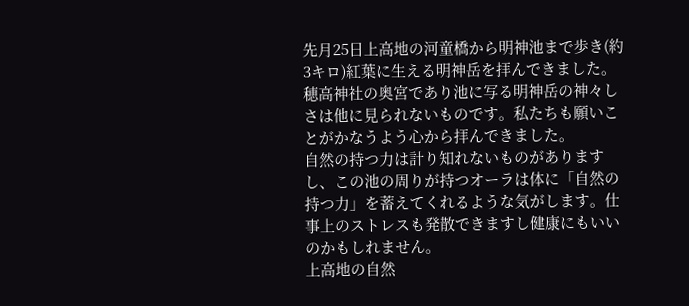先月25日上高地の河童橋から明神池まで歩き(約3キロ)紅葉に生える明神岳を拝んできました。穂高神社の奥宮であり池に写る明神岳の神々しさは他に見られないものです。私たちも願いことがかなうよう心から拝んできました。
自然の持つ力は計り知れないものがありますし、この池の周りが持つオーラは体に「自然の持つ力」を蓄えてくれるような気がします。仕事上のストレスも発散できますし健康にもいいのかもしれません。
上高地の自然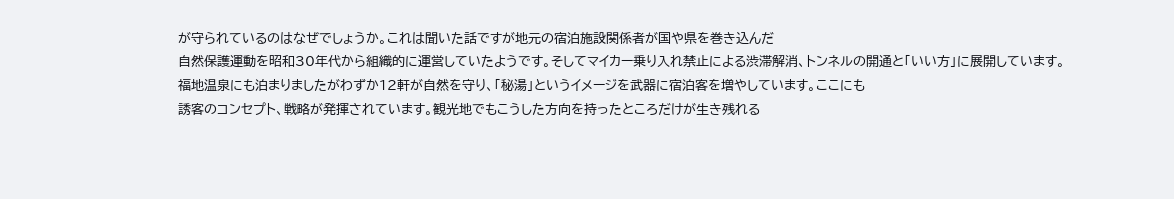が守られているのはなぜでしょうか。これは聞いた話ですが地元の宿泊施設関係者が国や県を巻き込んだ
自然保護運動を昭和30年代から組織的に運営していたようです。そしてマイカー乗り入れ禁止による渋滞解消、トンネルの開通と「いい方」に展開しています。
福地温泉にも泊まりましたがわずか12軒が自然を守り、「秘湯」というイメージを武器に宿泊客を増やしています。ここにも
誘客のコンセプト、戦略が発揮されています。観光地でもこうした方向を持ったところだけが生き残れる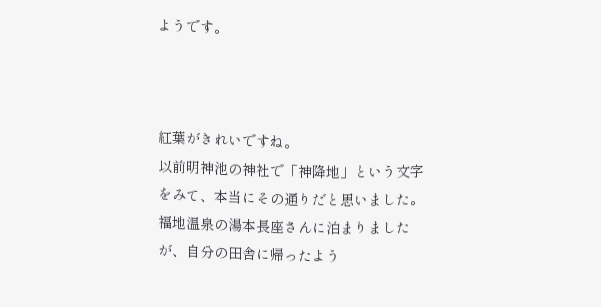ようです。



紅葉がきれいですね。
以前明神池の神社で「神降地」という文字をみて、本当にその通りだと思いました。
福地温泉の湯本長座さんに泊まりましたが、自分の田舎に帰ったよう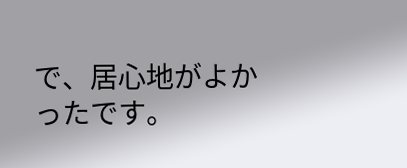で、居心地がよかったです。